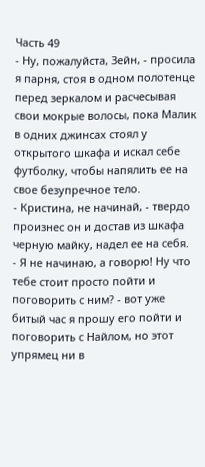Часть 49
- Ну, пожалуйста, Зейн, - просила я парня, стоя в одном полотенце перед зеркалом и расчесывая свои мокрые волосы, пока Малик в одних джинсах стоял у открытого шкафа и искал себе футболку, чтобы напялить ее на свое безупречное тело.
- Кристина, не начинай, - твердо произнес он и достав из шкафа черную майку, надел ее на себя.
- Я не начинаю, а говорю! Ну что тебе стоит просто пойти и поговорить с ним? - вот уже битый час я прошу его пойти и поговорить с Найлом, но этот упрямец ни в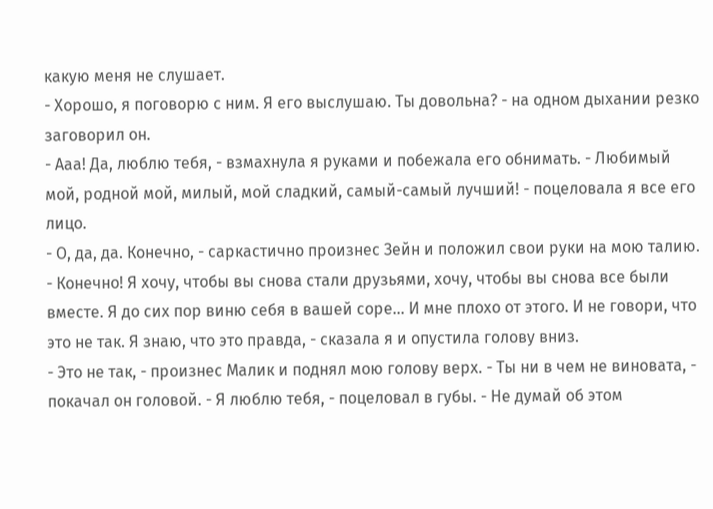какую меня не слушает.
- Хорошо, я поговорю с ним. Я его выслушаю. Ты довольна? - на одном дыхании резко заговорил он.
- Ааа! Да, люблю тебя, - взмахнула я руками и побежала его обнимать. - Любимый мой, родной мой, милый, мой сладкий, самый-самый лучший! - поцеловала я все его лицо.
- О, да, да. Конечно, - саркастично произнес Зейн и положил свои руки на мою талию.
- Конечно! Я хочу, чтобы вы снова стали друзьями, хочу, чтобы вы снова все были вместе. Я до сих пор виню себя в вашей соре... И мне плохо от этого. И не говори, что это не так. Я знаю, что это правда, - сказала я и опустила голову вниз.
- Это не так, - произнес Малик и поднял мою голову верх. - Ты ни в чем не виновата, - покачал он головой. - Я люблю тебя, - поцеловал в губы. - Не думай об этом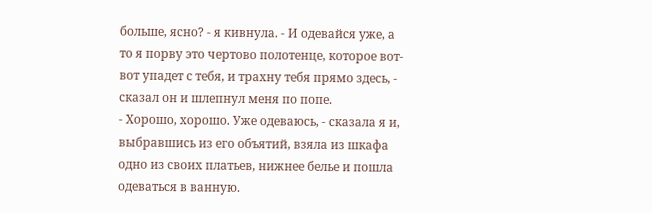больше, ясно? - я кивнула. - И одевайся уже, а то я порву это чертово полотенце, которое вот-вот упадет с тебя, и трахну тебя прямо здесь, - сказал он и шлепнул меня по попе.
- Хорошо, хорошо. Уже одеваюсь, - сказала я и, выбравшись из его объятий, взяла из шкафа одно из своих платьев, нижнее белье и пошла одеваться в ванную.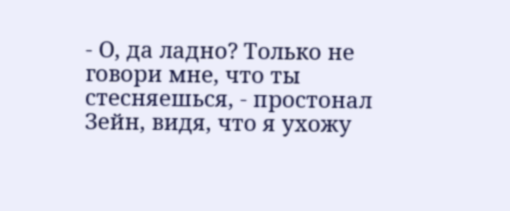- О, да ладно? Только не говори мне, что ты стесняешься, - простонал Зейн, видя, что я ухожу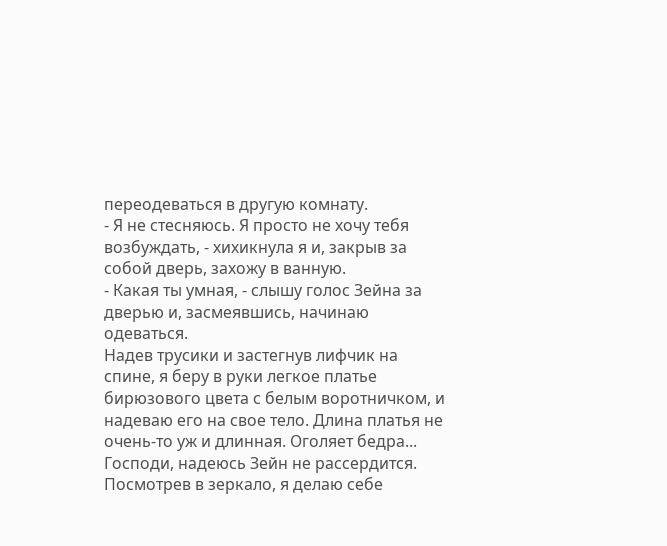переодеваться в другую комнату.
- Я не стесняюсь. Я просто не хочу тебя возбуждать, - хихикнула я и, закрыв за собой дверь, захожу в ванную.
- Какая ты умная, - слышу голос Зейна за дверью и, засмеявшись, начинаю одеваться.
Надев трусики и застегнув лифчик на спине, я беру в руки легкое платье бирюзового цвета с белым воротничком, и надеваю его на свое тело. Длина платья не очень-то уж и длинная. Оголяет бедра... Господи, надеюсь Зейн не рассердится. Посмотрев в зеркало, я делаю себе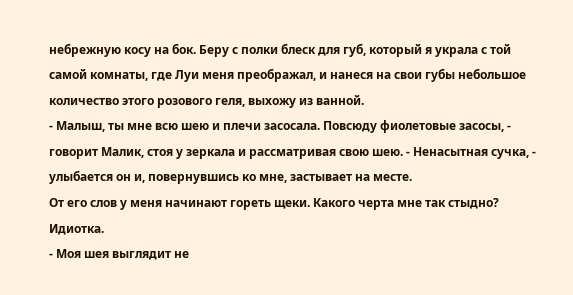небрежную косу на бок. Беру с полки блеск для губ, который я украла с той самой комнаты, где Луи меня преображал, и нанеся на свои губы небольшое количество этого розового геля, выхожу из ванной.
- Малыш, ты мне всю шею и плечи засосала. Повсюду фиолетовые засосы, - говорит Малик, стоя у зеркала и рассматривая свою шею. - Ненасытная сучка, - улыбается он и, повернувшись ко мне, застывает на месте.
От его слов у меня начинают гореть щеки. Какого черта мне так стыдно? Идиотка.
- Моя шея выглядит не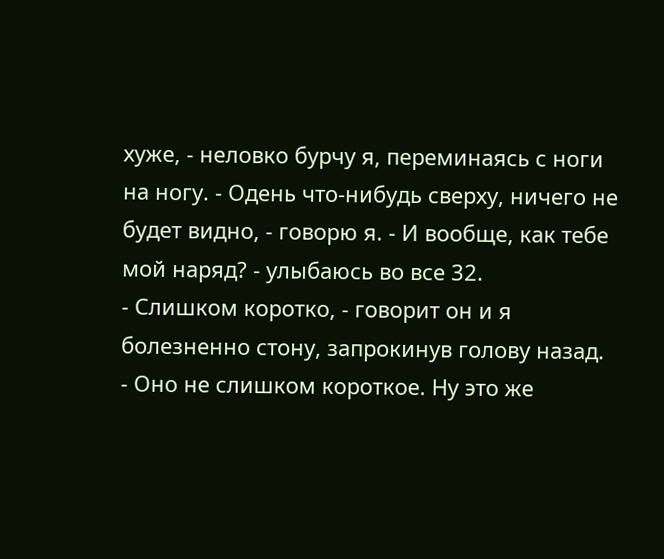хуже, - неловко бурчу я, переминаясь с ноги на ногу. - Одень что-нибудь сверху, ничего не будет видно, - говорю я. - И вообще, как тебе мой наряд? - улыбаюсь во все 32.
- Слишком коротко, - говорит он и я болезненно стону, запрокинув голову назад.
- Оно не слишком короткое. Ну это же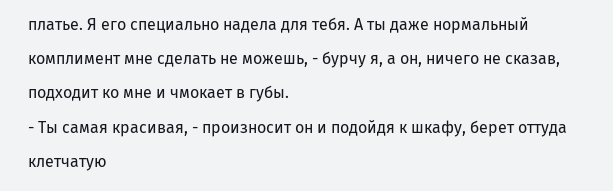платье. Я его специально надела для тебя. А ты даже нормальный комплимент мне сделать не можешь, - бурчу я, а он, ничего не сказав, подходит ко мне и чмокает в губы.
- Ты самая красивая, - произносит он и подойдя к шкафу, берет оттуда клетчатую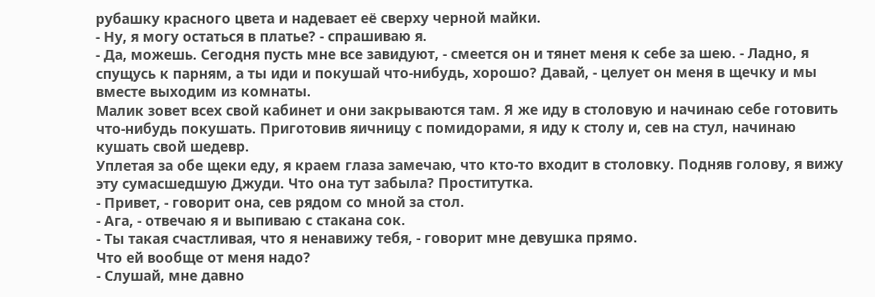рубашку красного цвета и надевает её сверху черной майки.
- Ну, я могу остаться в платье? - спрашиваю я.
- Да, можешь. Сегодня пусть мне все завидуют, - смеется он и тянет меня к себе за шею. - Ладно, я спущусь к парням, а ты иди и покушай что-нибудь, хорошо? Давай, - целует он меня в щечку и мы вместе выходим из комнаты.
Малик зовет всех свой кабинет и они закрываются там. Я же иду в столовую и начинаю себе готовить что-нибудь покушать. Приготовив яичницу с помидорами, я иду к столу и, сев на стул, начинаю кушать свой шедевр.
Уплетая за обе щеки еду, я краем глаза замечаю, что кто-то входит в столовку. Подняв голову, я вижу эту сумасшедшую Джуди. Что она тут забыла? Проститутка.
- Привет, - говорит она, сев рядом со мной за стол.
- Ага, - отвечаю я и выпиваю с стакана сок.
- Ты такая счастливая, что я ненавижу тебя, - говорит мне девушка прямо.
Что ей вообще от меня надо?
- Слушай, мне давно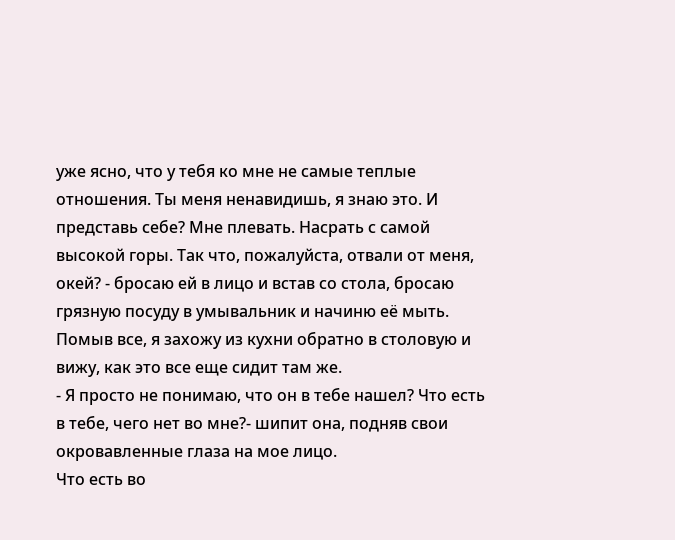уже ясно, что у тебя ко мне не самые теплые отношения. Ты меня ненавидишь, я знаю это. И представь себе? Мне плевать. Насрать с самой высокой горы. Так что, пожалуйста, отвали от меня, окей? - бросаю ей в лицо и встав со стола, бросаю грязную посуду в умывальник и начиню её мыть. Помыв все, я захожу из кухни обратно в столовую и вижу, как это все еще сидит там же.
- Я просто не понимаю, что он в тебе нашел? Что есть в тебе, чего нет во мне?- шипит она, подняв свои окровавленные глаза на мое лицо.
Что есть во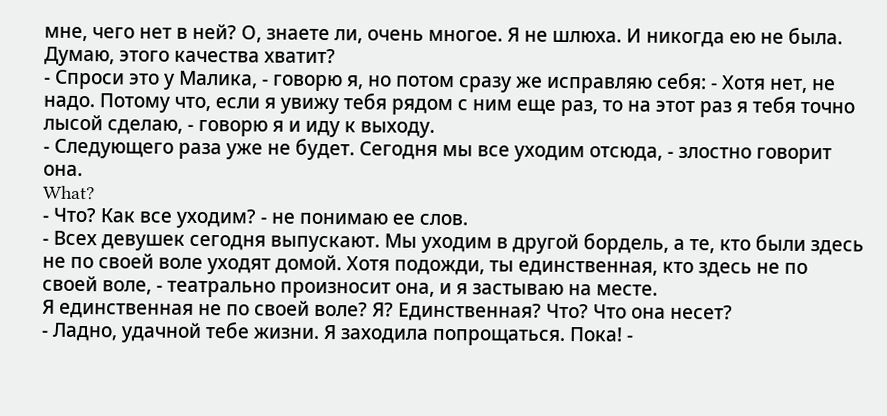мне, чего нет в ней? О, знаете ли, очень многое. Я не шлюха. И никогда ею не была. Думаю, этого качества хватит?
- Спроси это у Малика, - говорю я, но потом сразу же исправляю себя: - Хотя нет, не надо. Потому что, если я увижу тебя рядом с ним еще раз, то на этот раз я тебя точно лысой сделаю, - говорю я и иду к выходу.
- Следующего раза уже не будет. Сегодня мы все уходим отсюда, - злостно говорит она.
What?
- Что? Как все уходим? - не понимаю ее слов.
- Всех девушек сегодня выпускают. Мы уходим в другой бордель, а те, кто были здесь не по своей воле уходят домой. Хотя подожди, ты единственная, кто здесь не по своей воле, - театрально произносит она, и я застываю на месте.
Я единственная не по своей воле? Я? Единственная? Что? Что она несет?
- Ладно, удачной тебе жизни. Я заходила попрощаться. Пока! -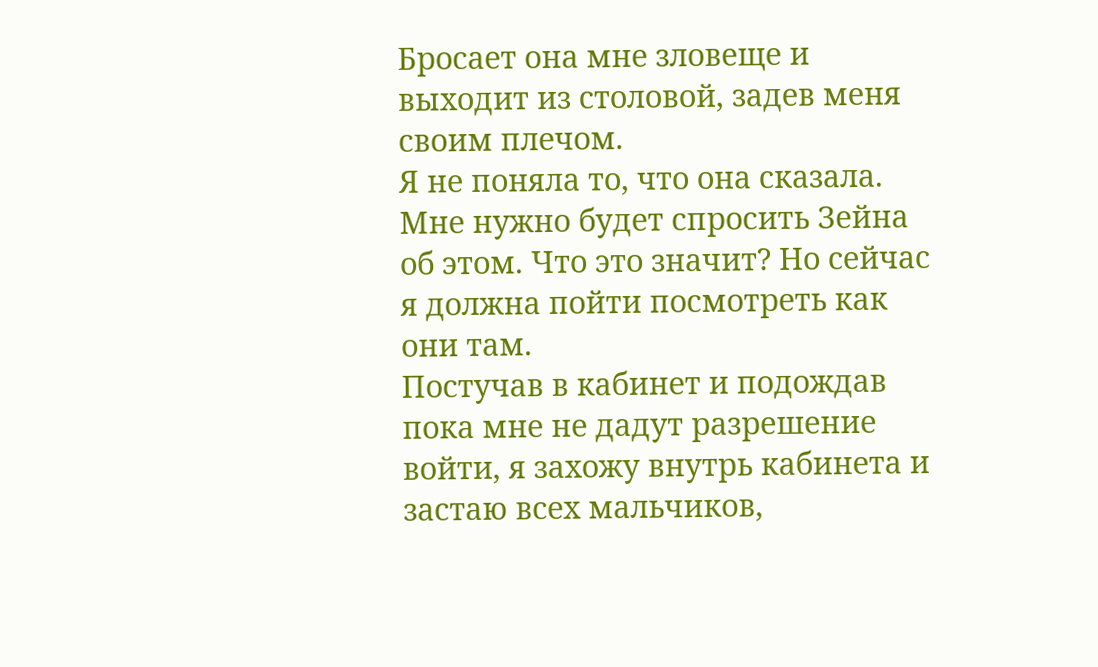Бросает она мне зловеще и выходит из столовой, задев меня своим плечом.
Я не поняла то, что она сказала. Мне нужно будет спросить Зейна об этом. Что это значит? Но сейчас я должна пойти посмотреть как они там.
Постучав в кабинет и подождав пока мне не дадут разрешение войти, я захожу внутрь кабинета и застаю всех мальчиков,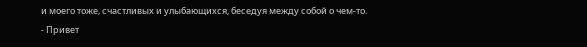и моего тоже, счастливых и улыбающихся, беседуя между собой о чем-то.
- Привет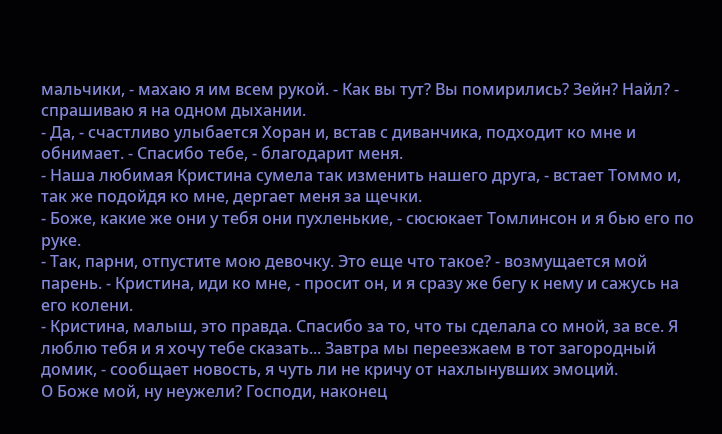мальчики, - махаю я им всем рукой. - Как вы тут? Вы помирились? Зейн? Найл? - спрашиваю я на одном дыхании.
- Да, - счастливо улыбается Хоран и, встав с диванчика, подходит ко мне и обнимает. - Спасибо тебе, - благодарит меня.
- Наша любимая Кристина сумела так изменить нашего друга, - встает Томмо и, так же подойдя ко мне, дергает меня за щечки.
- Боже, какие же они у тебя они пухленькие, - сюсюкает Томлинсон и я бью его по руке.
- Так, парни, отпустите мою девочку. Это еще что такое? - возмущается мой парень. - Кристина, иди ко мне, - просит он, и я сразу же бегу к нему и сажусь на его колени.
- Кристина, малыш, это правда. Спасибо за то, что ты сделала со мной, за все. Я люблю тебя и я хочу тебе сказать... Завтра мы переезжаем в тот загородный домик, - сообщает новость, я чуть ли не кричу от нахлынувших эмоций.
О Боже мой, ну неужели? Господи, наконец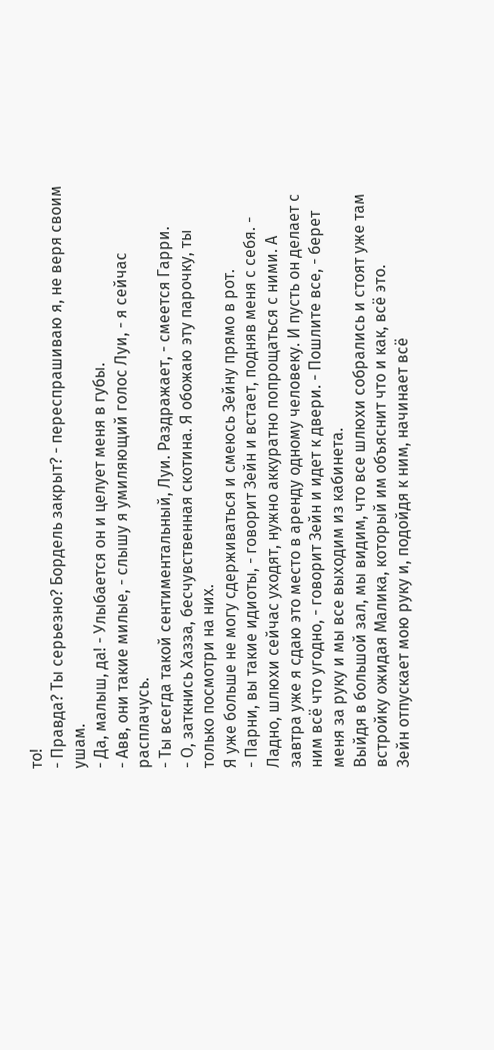то!
- Правда? Ты серьезно? Бордель закрыт? - переспрашиваю я, не веря своим ушам.
- Да, малыш, да! - Улыбается он и целует меня в губы.
- Авв, они такие милые, - слышу я умиляющий голос Луи, - я сейчас расплачусь.
- Ты всегда такой сентиментальный, Луи. Раздражает, - смеется Гарри.
- О, заткнись Хазза, бесчувственная скотина. Я обожаю эту парочку, ты только посмотри на них.
Я уже больше не могу сдерживаться и смеюсь Зейну прямо в рот.
- Парни, вы такие идиоты, - говорит Зейн и встает, подняв меня с себя. - Ладно, шлюхи сейчас уходят, нужно аккуратно попрощаться с ними. А завтра уже я сдаю это место в аренду одному человеку. И пусть он делает с ним всё что угодно, - говорит Зейн и идет к двери. - Пошлите все, - берет меня за руку и мы все выходим из кабинета.
Выйдя в большой зал, мы видим, что все шлюхи собрались и стоят уже там встройку ожидая Малика, который им объяснит что и как, всё это.
Зейн отпускает мою руку и, подойдя к ним, начинает всё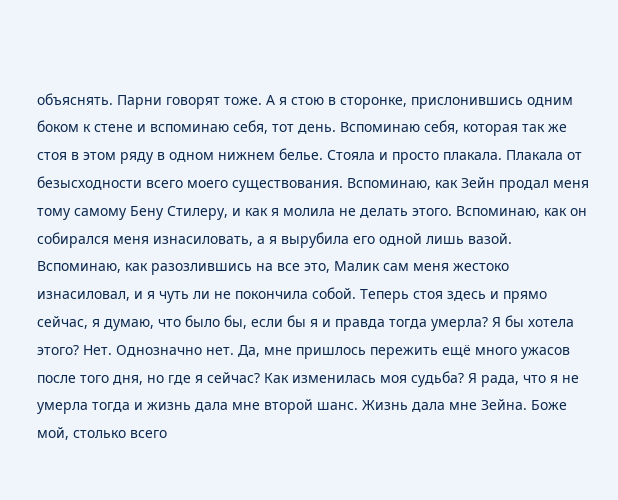объяснять. Парни говорят тоже. А я стою в сторонке, прислонившись одним боком к стене и вспоминаю себя, тот день. Вспоминаю себя, которая так же стоя в этом ряду в одном нижнем белье. Стояла и просто плакала. Плакала от безысходности всего моего существования. Вспоминаю, как Зейн продал меня тому самому Бену Стилеру, и как я молила не делать этого. Вспоминаю, как он собирался меня изнасиловать, а я вырубила его одной лишь вазой. Вспоминаю, как разозлившись на все это, Малик сам меня жестоко изнасиловал, и я чуть ли не покончила собой. Теперь стоя здесь и прямо сейчас, я думаю, что было бы, если бы я и правда тогда умерла? Я бы хотела этого? Нет. Однозначно нет. Да, мне пришлось пережить ещё много ужасов после того дня, но где я сейчас? Как изменилась моя судьба? Я рада, что я не умерла тогда и жизнь дала мне второй шанс. Жизнь дала мне Зейна. Боже мой, столько всего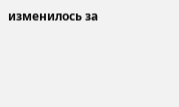изменилось за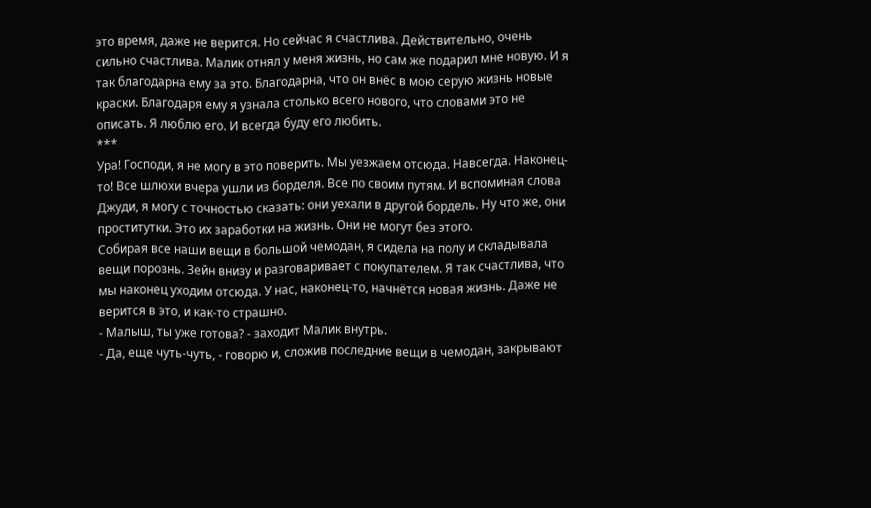это время, даже не верится. Но сейчас я счастлива. Действительно, очень сильно счастлива. Малик отнял у меня жизнь, но сам же подарил мне новую. И я так благодарна ему за это. Благодарна, что он внёс в мою серую жизнь новые краски. Благодаря ему я узнала столько всего нового, что словами это не описать. Я люблю его. И всегда буду его любить.
***
Ура! Господи, я не могу в это поверить. Мы уезжаем отсюда. Навсегда. Наконец-то! Все шлюхи вчера ушли из борделя. Все по своим путям. И вспоминая слова Джуди, я могу с точностью сказать: они уехали в другой бордель. Ну что же, они проститутки. Это их заработки на жизнь. Они не могут без этого.
Собирая все наши вещи в большой чемодан, я сидела на полу и складывала вещи порознь. Зейн внизу и разговаривает с покупателем. Я так счастлива, что мы наконец уходим отсюда. У нас, наконец-то, начнётся новая жизнь. Даже не верится в это, и как-то страшно.
- Малыш, ты уже готова? - заходит Малик внутрь.
- Да, еще чуть-чуть, - говорю и, сложив последние вещи в чемодан, закрывают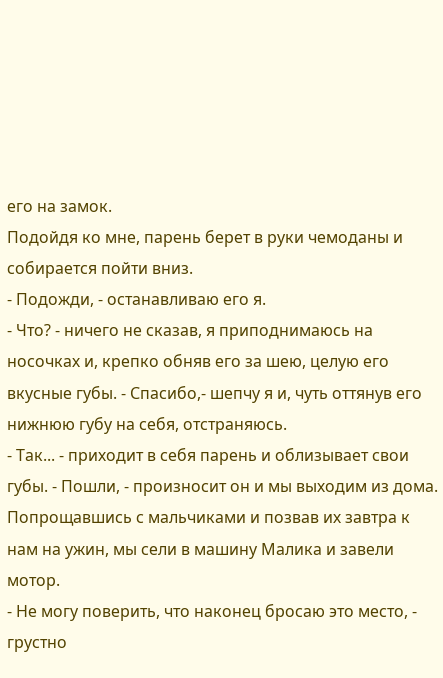его на замок.
Подойдя ко мне, парень берет в руки чемоданы и собирается пойти вниз.
- Подожди, - останавливаю его я.
- Что? - ничего не сказав, я приподнимаюсь на носочках и, крепко обняв его за шею, целую его вкусные губы. - Спасибо,- шепчу я и, чуть оттянув его нижнюю губу на себя, отстраняюсь.
- Так... - приходит в себя парень и облизывает свои губы. - Пошли, - произносит он и мы выходим из дома.
Попрощавшись с мальчиками и позвав их завтра к нам на ужин, мы сели в машину Малика и завели мотор.
- Не могу поверить, что наконец бросаю это место, - грустно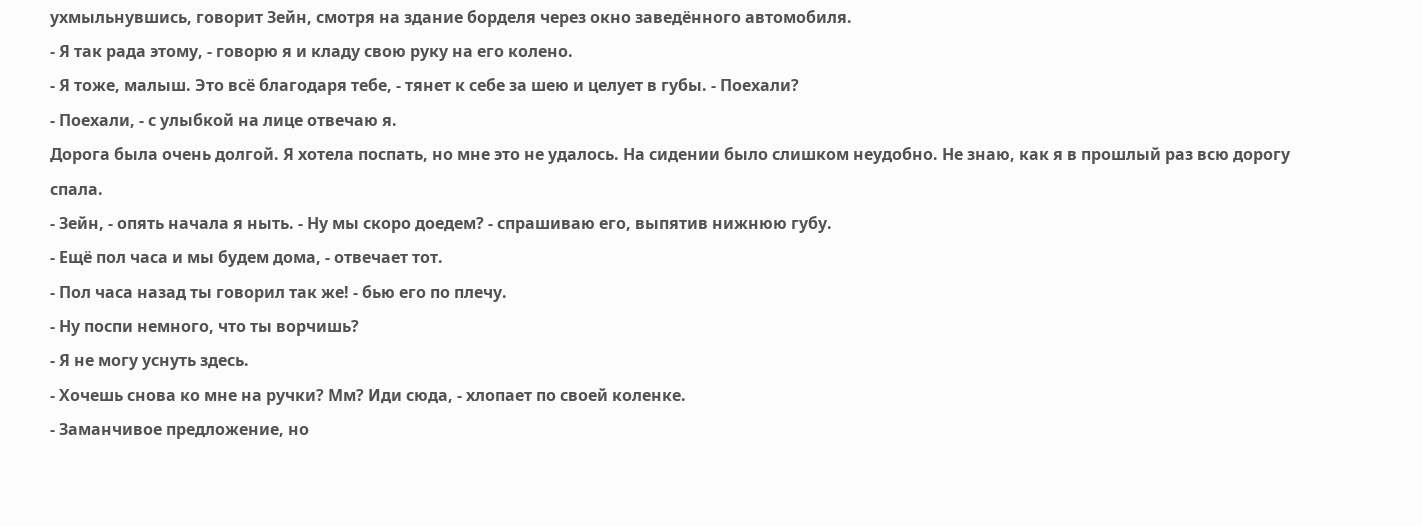ухмыльнувшись, говорит Зейн, смотря на здание борделя через окно заведённого автомобиля.
- Я так рада этому, - говорю я и кладу свою руку на его колено.
- Я тоже, малыш. Это всё благодаря тебе, - тянет к себе за шею и целует в губы. - Поехали?
- Поехали, - с улыбкой на лице отвечаю я.
Дорога была очень долгой. Я хотела поспать, но мне это не удалось. На сидении было слишком неудобно. Не знаю, как я в прошлый раз всю дорогу спала.
- Зейн, - опять начала я ныть. - Ну мы скоро доедем? - спрашиваю его, выпятив нижнюю губу.
- Ещё пол часа и мы будем дома, - отвечает тот.
- Пол часа назад ты говорил так же! - бью его по плечу.
- Ну поспи немного, что ты ворчишь?
- Я не могу уснуть здесь.
- Хочешь снова ко мне на ручки? Мм? Иди сюда, - хлопает по своей коленке.
- Заманчивое предложение, но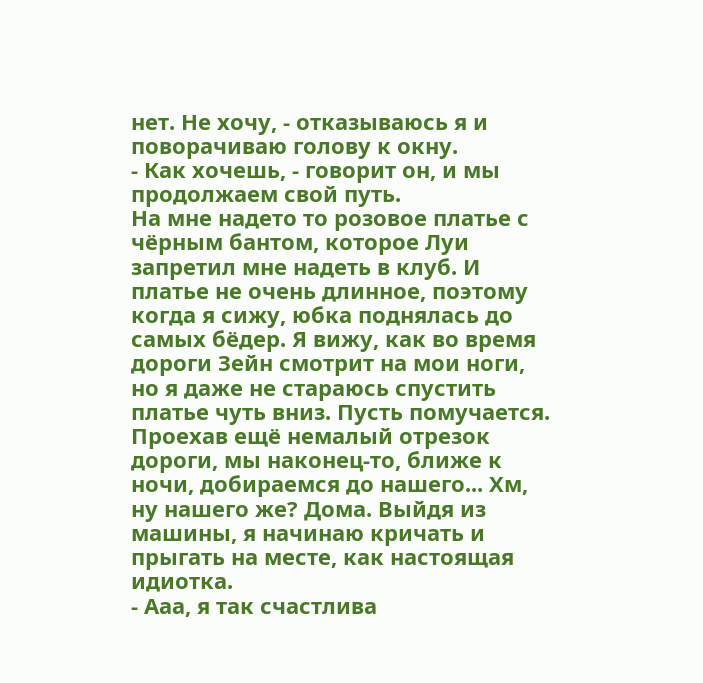нет. Не хочу, - отказываюсь я и поворачиваю голову к окну.
- Как хочешь, - говорит он, и мы продолжаем свой путь.
На мне надето то розовое платье с чёрным бантом, которое Луи запретил мне надеть в клуб. И платье не очень длинное, поэтому когда я сижу, юбка поднялась до самых бёдер. Я вижу, как во время дороги Зейн смотрит на мои ноги, но я даже не стараюсь спустить платье чуть вниз. Пусть помучается.
Проехав ещё немалый отрезок дороги, мы наконец-то, ближе к ночи, добираемся до нашего... Хм, ну нашего же? Дома. Выйдя из машины, я начинаю кричать и прыгать на месте, как настоящая идиотка.
- Ааа, я так счастлива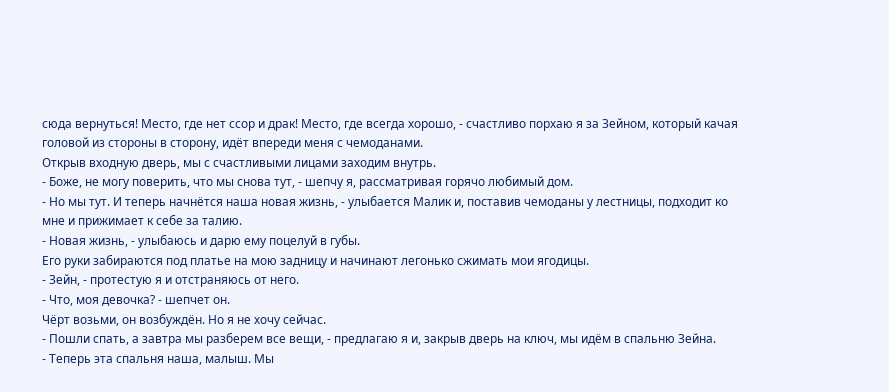сюда вернуться! Место, где нет ссор и драк! Место, где всегда хорошо, - счастливо порхаю я за Зейном, который качая головой из стороны в сторону, идёт впереди меня с чемоданами.
Открыв входную дверь, мы с счастливыми лицами заходим внутрь.
- Боже, не могу поверить, что мы снова тут, - шепчу я, рассматривая горячо любимый дом.
- Но мы тут. И теперь начнётся наша новая жизнь, - улыбается Малик и, поставив чемоданы у лестницы, подходит ко мне и прижимает к себе за талию.
- Новая жизнь, - улыбаюсь и дарю ему поцелуй в губы.
Его руки забираются под платье на мою задницу и начинают легонько сжимать мои ягодицы.
- Зейн, - протестую я и отстраняюсь от него.
- Что, моя девочка? - шепчет он.
Чёрт возьми, он возбуждён. Но я не хочу сейчас.
- Пошли спать, а завтра мы разберем все вещи, - предлагаю я и, закрыв дверь на ключ, мы идём в спальню Зейна.
- Теперь эта спальня наша, малыш. Мы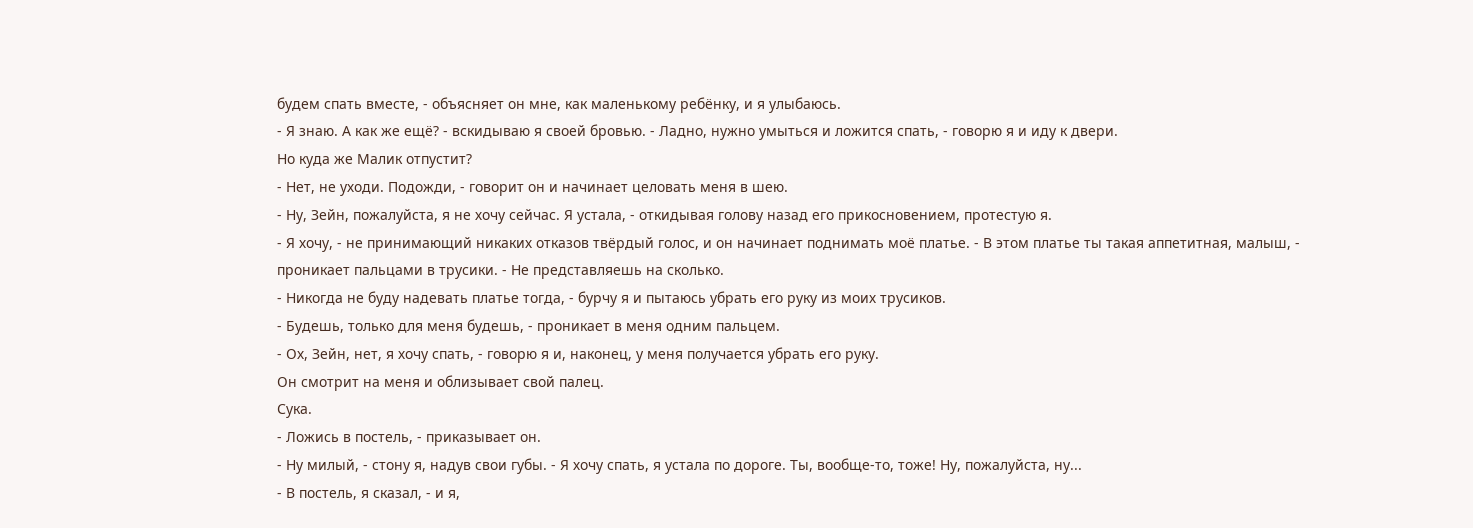будем спать вместе, - объясняет он мне, как маленькому ребёнку, и я улыбаюсь.
- Я знаю. А как же ещё? - вскидываю я своей бровью. - Ладно, нужно умыться и ложится спать, - говорю я и иду к двери.
Но куда же Малик отпустит?
- Нет, не уходи. Подожди, - говорит он и начинает целовать меня в шею.
- Ну, Зейн, пожалуйста, я не хочу сейчас. Я устала, - откидывая голову назад его прикосновением, протестую я.
- Я хочу, - не принимающий никаких отказов твёрдый голос, и он начинает поднимать моё платье. - В этом платье ты такая аппетитная, малыш, - проникает пальцами в трусики. - Не представляешь на сколько.
- Никогда не буду надевать платье тогда, - бурчу я и пытаюсь убрать его руку из моих трусиков.
- Будешь, только для меня будешь, - проникает в меня одним пальцем.
- Ох, Зейн, нет, я хочу спать, - говорю я и, наконец, у меня получается убрать его руку.
Он смотрит на меня и облизывает свой палец.
Сука.
- Ложись в постель, - приказывает он.
- Ну милый, - стону я, надув свои губы. - Я хочу спать, я устала по дороге. Ты, вообще-то, тоже! Ну, пожалуйста, ну...
- В постель, я сказал, - и я,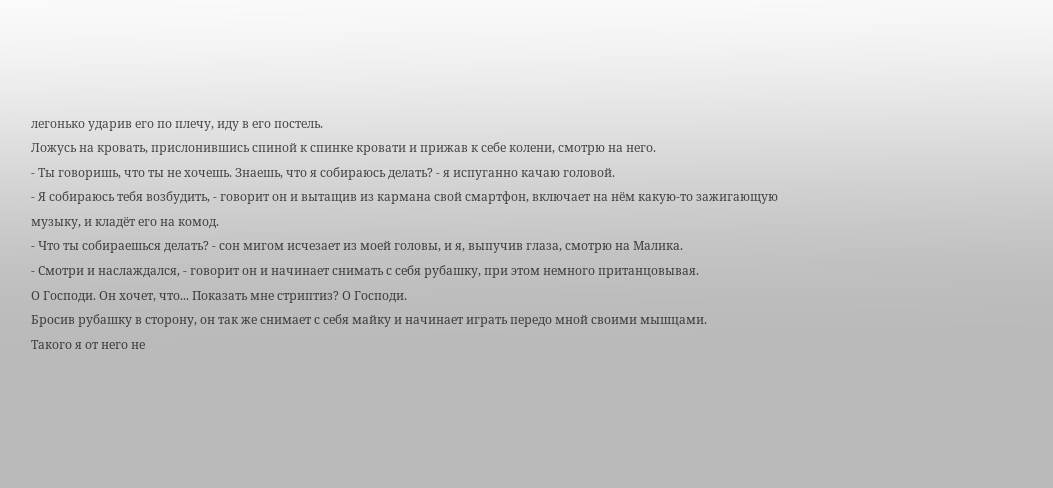легонько ударив его по плечу, иду в его постель.
Ложусь на кровать, прислонившись спиной к спинке кровати и прижав к себе колени, смотрю на него.
- Ты говоришь, что ты не хочешь. Знаешь, что я собираюсь делать? - я испуганно качаю головой.
- Я собираюсь тебя возбудить, - говорит он и вытащив из кармана свой смартфон, включает на нём какую-то зажигающую музыку, и кладёт его на комод.
- Что ты собираешься делать? - сон мигом исчезает из моей головы, и я, выпучив глаза, смотрю на Малика.
- Смотри и наслаждался, - говорит он и начинает снимать с себя рубашку, при этом немного пританцовывая.
О Господи. Он хочет, что... Показать мне стриптиз? О Господи.
Бросив рубашку в сторону, он так же снимает с себя майку и начинает играть передо мной своими мышцами.
Такого я от него не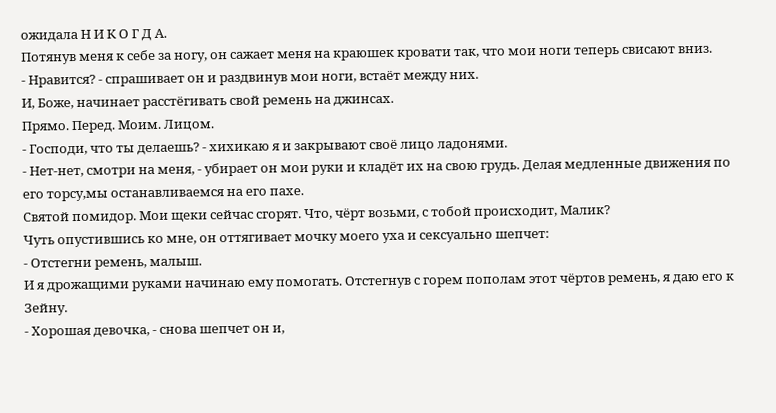ожидала Н И К О Г Д А.
Потянув меня к себе за ногу, он сажает меня на краюшек кровати так, что мои ноги теперь свисают вниз.
- Нравится? - спрашивает он и раздвинув мои ноги, встаёт между них.
И, Боже, начинает расстёгивать свой ремень на джинсах.
Прямо. Перед. Моим. Лицом.
- Господи, что ты делаешь? - хихикаю я и закрывают своё лицо ладонями.
- Нет-нет, смотри на меня, - убирает он мои руки и кладёт их на свою грудь. Делая медленные движения по его торсу,мы останавливаемся на его пахе.
Святой помидор. Мои щеки сейчас сгорят. Что, чёрт возьми, с тобой происходит, Малик?
Чуть опустившись ко мне, он оттягивает мочку моего уха и сексуально шепчет:
- Отстегни ремень, малыш.
И я дрожащими руками начинаю ему помогать. Отстегнув с горем пополам этот чёртов ремень, я даю его к Зейну.
- Хорошая девочка, - снова шепчет он и,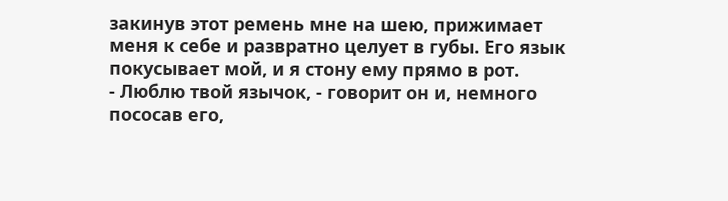закинув этот ремень мне на шею, прижимает меня к себе и развратно целует в губы. Его язык покусывает мой, и я стону ему прямо в рот.
- Люблю твой язычок, - говорит он и, немного пососав его,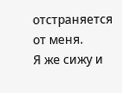отстраняется от меня.
Я же сижу и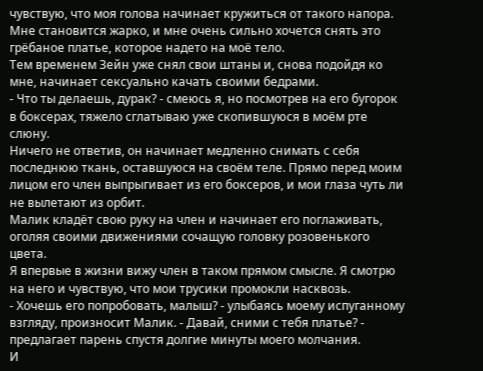чувствую, что моя голова начинает кружиться от такого напора. Мне становится жарко, и мне очень сильно хочется снять это грёбаное платье, которое надето на моё тело.
Тем временем Зейн уже снял свои штаны и, снова подойдя ко мне, начинает сексуально качать своими бедрами.
- Что ты делаешь, дурак? - смеюсь я, но посмотрев на его бугорок в боксерах, тяжело сглатываю уже скопившуюся в моём рте слюну.
Ничего не ответив, он начинает медленно снимать с себя последнюю ткань, оставшуюся на своём теле. Прямо перед моим лицом его член выпрыгивает из его боксеров, и мои глаза чуть ли не вылетают из орбит.
Малик кладёт свою руку на член и начинает его поглаживать, оголяя своими движениями сочащую головку розовенького цвета.
Я впервые в жизни вижу член в таком прямом смысле. Я смотрю на него и чувствую, что мои трусики промокли насквозь.
- Хочешь его попробовать, малыш? - улыбаясь моему испуганному взгляду, произносит Малик. - Давай, сними с тебя платье? - предлагает парень спустя долгие минуты моего молчания.
И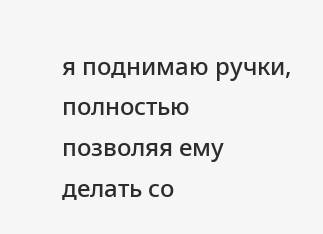я поднимаю ручки, полностью позволяя ему делать со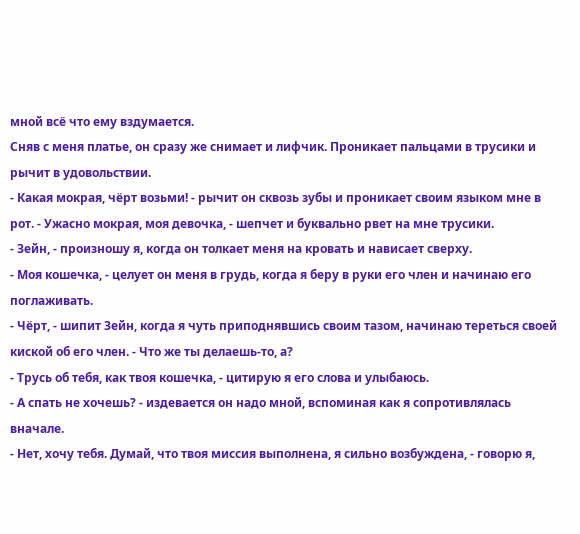мной всё что ему вздумается.
Сняв с меня платье, он сразу же снимает и лифчик. Проникает пальцами в трусики и рычит в удовольствии.
- Какая мокрая, чёрт возьми! - рычит он сквозь зубы и проникает своим языком мне в рот. - Ужасно мокрая, моя девочка, - шепчет и буквально рвет на мне трусики.
- Зейн, - произношу я, когда он толкает меня на кровать и нависает сверху.
- Моя кошечка, - целует он меня в грудь, когда я беру в руки его член и начинаю его поглаживать.
- Чёрт, - шипит Зейн, когда я чуть приподнявшись своим тазом, начинаю тереться своей киской об его член. - Что же ты делаешь-то, а?
- Трусь об тебя, как твоя кошечка, - цитирую я его слова и улыбаюсь.
- А спать не хочешь? - издевается он надо мной, вспоминая как я сопротивлялась вначале.
- Нет, хочу тебя. Думай, что твоя миссия выполнена, я сильно возбуждена, - говорю я,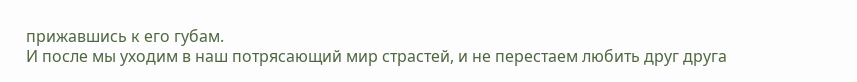прижавшись к его губам.
И после мы уходим в наш потрясающий мир страстей, и не перестаем любить друг друга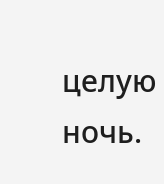целую ночь.